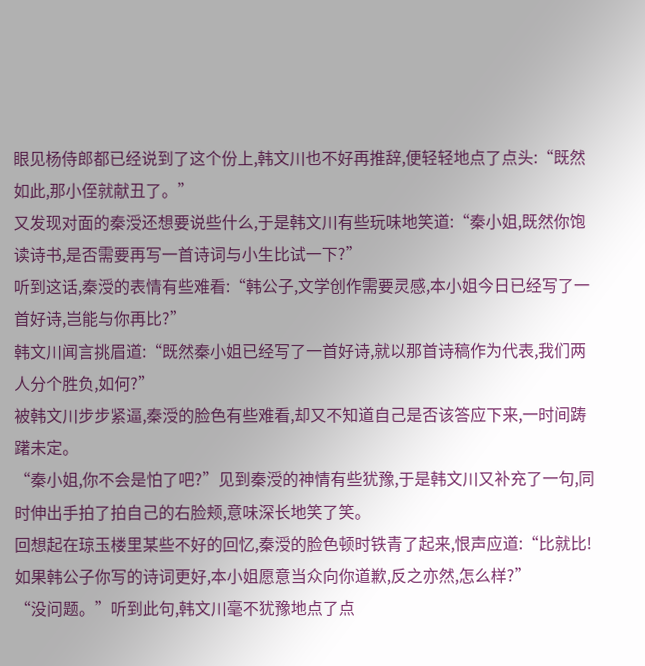眼见杨侍郎都已经说到了这个份上,韩文川也不好再推辞,便轻轻地点了点头:“既然如此,那小侄就献丑了。”
又发现对面的秦涭还想要说些什么,于是韩文川有些玩味地笑道:“秦小姐,既然你饱读诗书,是否需要再写一首诗词与小生比试一下?”
听到这话,秦涭的表情有些难看:“韩公子,文学创作需要灵感,本小姐今日已经写了一首好诗,岂能与你再比?”
韩文川闻言挑眉道:“既然秦小姐已经写了一首好诗,就以那首诗稿作为代表,我们两人分个胜负,如何?”
被韩文川步步紧逼,秦涭的脸色有些难看,却又不知道自己是否该答应下来,一时间踌躇未定。
“秦小姐,你不会是怕了吧?”见到秦涭的神情有些犹豫,于是韩文川又补充了一句,同时伸出手拍了拍自己的右脸颊,意味深长地笑了笑。
回想起在琼玉楼里某些不好的回忆,秦涭的脸色顿时铁青了起来,恨声应道:“比就比!如果韩公子你写的诗词更好,本小姐愿意当众向你道歉,反之亦然,怎么样?”
“没问题。”听到此句,韩文川毫不犹豫地点了点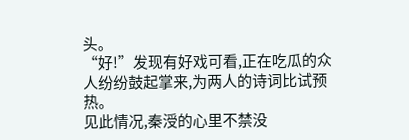头。
“好!”发现有好戏可看,正在吃瓜的众人纷纷鼓起掌来,为两人的诗词比试预热。
见此情况,秦涭的心里不禁没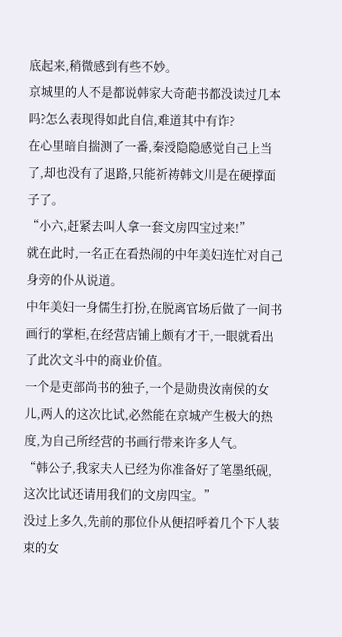底起来,稍微感到有些不妙。
京城里的人不是都说韩家大奇葩书都没读过几本吗?怎么表现得如此自信,难道其中有诈?
在心里暗自揣测了一番,秦涭隐隐感觉自己上当了,却也没有了退路,只能祈祷韩文川是在硬撑面子了。
“小六,赶紧去叫人拿一套文房四宝过来!”
就在此时,一名正在看热闹的中年美妇连忙对自己身旁的仆从说道。
中年美妇一身儒生打扮,在脱离官场后做了一间书画行的掌柜,在经营店铺上颇有才干,一眼就看出了此次文斗中的商业价值。
一个是吏部尚书的独子,一个是勋贵汝南侯的女儿,两人的这次比试,必然能在京城产生极大的热度,为自己所经营的书画行带来许多人气。
“韩公子,我家夫人已经为你准备好了笔墨纸砚,这次比试还请用我们的文房四宝。”
没过上多久,先前的那位仆从便招呼着几个下人装束的女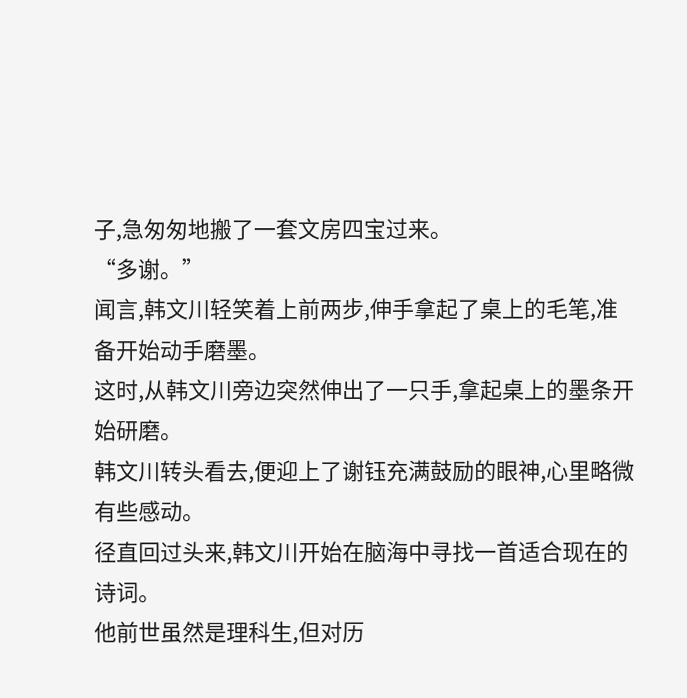子,急匆匆地搬了一套文房四宝过来。
“多谢。”
闻言,韩文川轻笑着上前两步,伸手拿起了桌上的毛笔,准备开始动手磨墨。
这时,从韩文川旁边突然伸出了一只手,拿起桌上的墨条开始研磨。
韩文川转头看去,便迎上了谢钰充满鼓励的眼神,心里略微有些感动。
径直回过头来,韩文川开始在脑海中寻找一首适合现在的诗词。
他前世虽然是理科生,但对历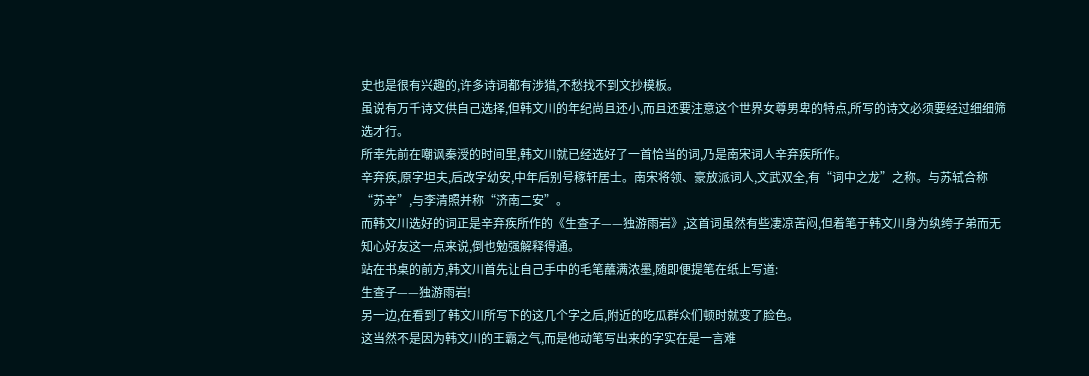史也是很有兴趣的,许多诗词都有涉猎,不愁找不到文抄模板。
虽说有万千诗文供自己选择,但韩文川的年纪尚且还小,而且还要注意这个世界女尊男卑的特点,所写的诗文必须要经过细细筛选才行。
所幸先前在嘲讽秦涭的时间里,韩文川就已经选好了一首恰当的词,乃是南宋词人辛弃疾所作。
辛弃疾,原字坦夫,后改字幼安,中年后别号稼轩居士。南宋将领、豪放派词人,文武双全,有“词中之龙”之称。与苏轼合称“苏辛”,与李清照并称“济南二安”。
而韩文川选好的词正是辛弃疾所作的《生查子——独游雨岩》,这首词虽然有些凄凉苦闷,但着笔于韩文川身为纨绔子弟而无知心好友这一点来说,倒也勉强解释得通。
站在书桌的前方,韩文川首先让自己手中的毛笔蘸满浓墨,随即便提笔在纸上写道:
生查子——独游雨岩!
另一边,在看到了韩文川所写下的这几个字之后,附近的吃瓜群众们顿时就变了脸色。
这当然不是因为韩文川的王霸之气,而是他动笔写出来的字实在是一言难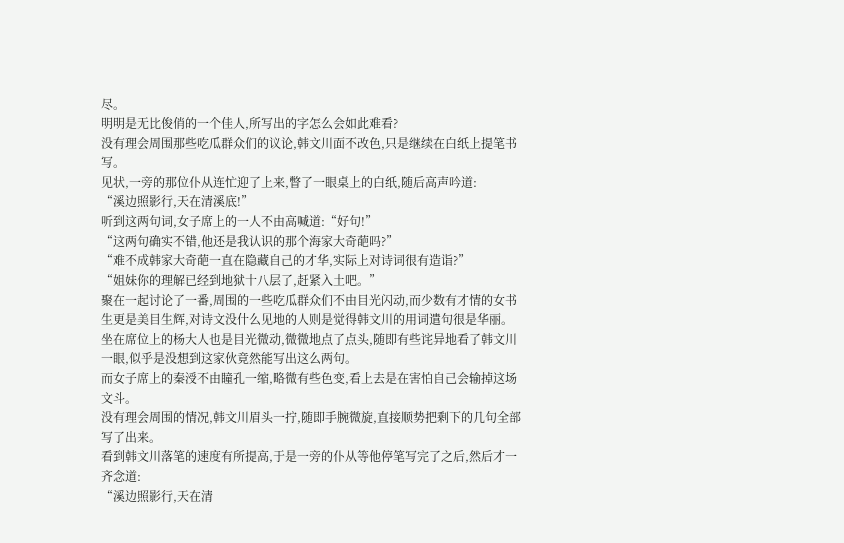尽。
明明是无比俊俏的一个佳人,所写出的字怎么会如此难看?
没有理会周围那些吃瓜群众们的议论,韩文川面不改色,只是继续在白纸上提笔书写。
见状,一旁的那位仆从连忙迎了上来,瞥了一眼桌上的白纸,随后高声吟道:
“溪边照影行,天在清溪底!”
听到这两句词,女子席上的一人不由高喊道:“好句!”
“这两句确实不错,他还是我认识的那个海家大奇葩吗?”
“难不成韩家大奇葩一直在隐藏自己的才华,实际上对诗词很有造诣?”
“姐妹你的理解已经到地狱十八层了,赶紧入土吧。”
聚在一起讨论了一番,周围的一些吃瓜群众们不由目光闪动,而少数有才情的女书生更是美目生辉,对诗文没什么见地的人则是觉得韩文川的用词遣句很是华丽。
坐在席位上的杨大人也是目光微动,微微地点了点头,随即有些诧异地看了韩文川一眼,似乎是没想到这家伙竟然能写出这么两句。
而女子席上的秦涭不由瞳孔一缩,略微有些色变,看上去是在害怕自己会输掉这场文斗。
没有理会周围的情况,韩文川眉头一拧,随即手腕微旋,直接顺势把剩下的几句全部写了出来。
看到韩文川落笔的速度有所提高,于是一旁的仆从等他停笔写完了之后,然后才一齐念道:
“溪边照影行,天在清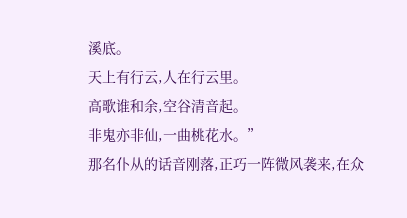溪底。
天上有行云,人在行云里。
高歌谁和余,空谷清音起。
非鬼亦非仙,一曲桃花水。”
那名仆从的话音刚落,正巧一阵微风袭来,在众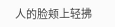人的脸颊上轻拂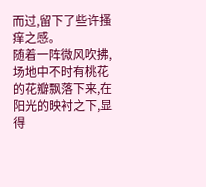而过,留下了些许搔痒之感。
随着一阵微风吹拂,场地中不时有桃花的花瓣飘落下来,在阳光的映衬之下,显得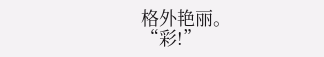格外艳丽。
“彩!”